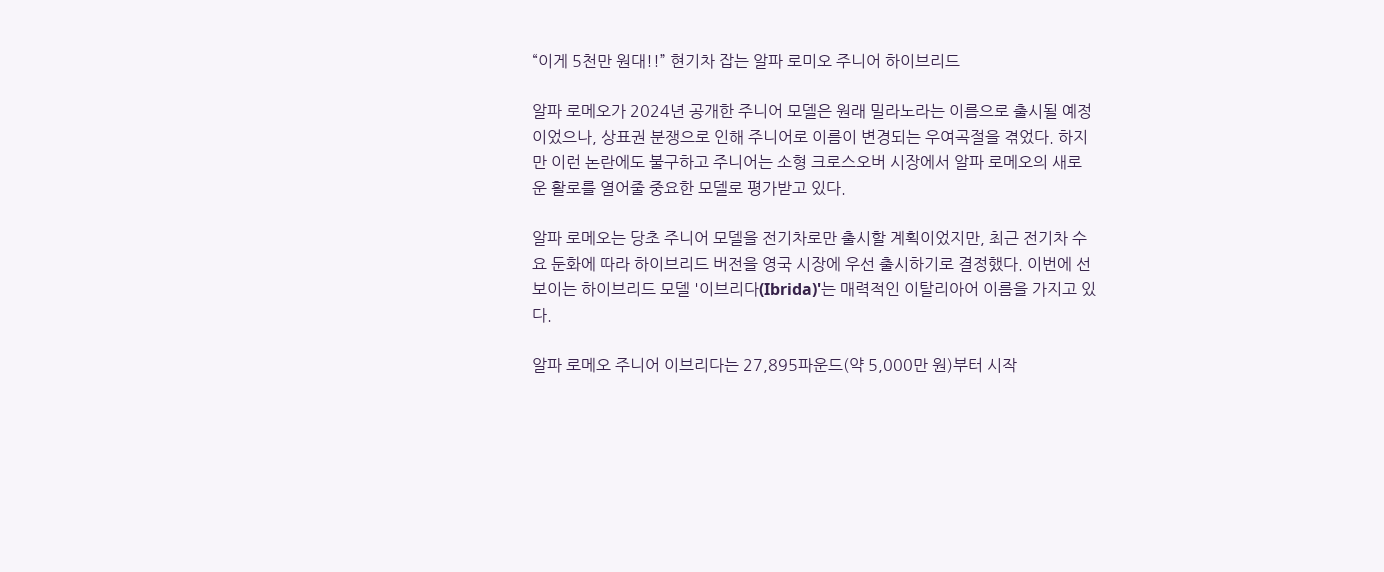“이게 5천만 원대!!” 현기차 잡는 알파 로미오 주니어 하이브리드

알파 로메오가 2024년 공개한 주니어 모델은 원래 밀라노라는 이름으로 출시될 예정이었으나, 상표권 분쟁으로 인해 주니어로 이름이 변경되는 우여곡절을 겪었다. 하지만 이런 논란에도 불구하고 주니어는 소형 크로스오버 시장에서 알파 로메오의 새로운 활로를 열어줄 중요한 모델로 평가받고 있다.

알파 로메오는 당초 주니어 모델을 전기차로만 출시할 계획이었지만, 최근 전기차 수요 둔화에 따라 하이브리드 버전을 영국 시장에 우선 출시하기로 결정했다. 이번에 선보이는 하이브리드 모델 '이브리다(Ibrida)'는 매력적인 이탈리아어 이름을 가지고 있다.

알파 로메오 주니어 이브리다는 27,895파운드(약 5,000만 원)부터 시작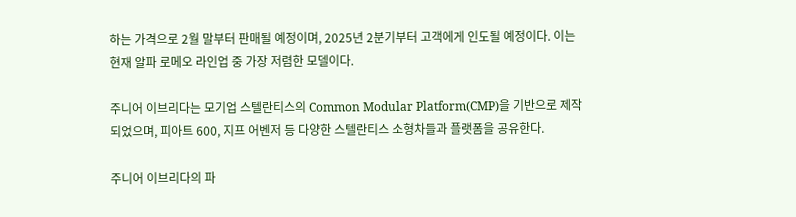하는 가격으로 2월 말부터 판매될 예정이며, 2025년 2분기부터 고객에게 인도될 예정이다. 이는 현재 알파 로메오 라인업 중 가장 저렴한 모델이다.

주니어 이브리다는 모기업 스텔란티스의 Common Modular Platform(CMP)을 기반으로 제작되었으며, 피아트 600, 지프 어벤저 등 다양한 스텔란티스 소형차들과 플랫폼을 공유한다.

주니어 이브리다의 파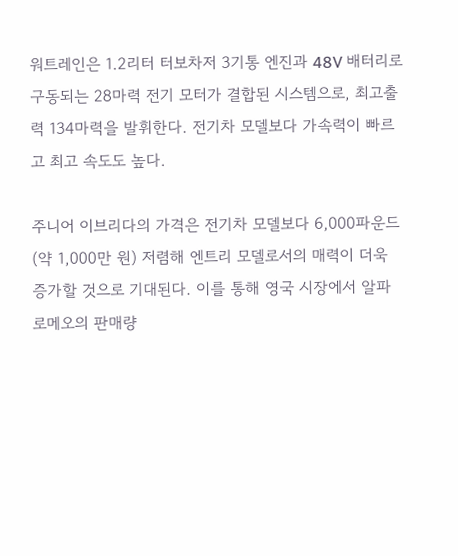워트레인은 1.2리터 터보차저 3기통 엔진과 48V 배터리로 구동되는 28마력 전기 모터가 결합된 시스템으로, 최고출력 134마력을 발휘한다. 전기차 모델보다 가속력이 빠르고 최고 속도도 높다.

주니어 이브리다의 가격은 전기차 모델보다 6,000파운드(약 1,000만 원) 저렴해 엔트리 모델로서의 매력이 더욱 증가할 것으로 기대된다. 이를 통해 영국 시장에서 알파 로메오의 판매량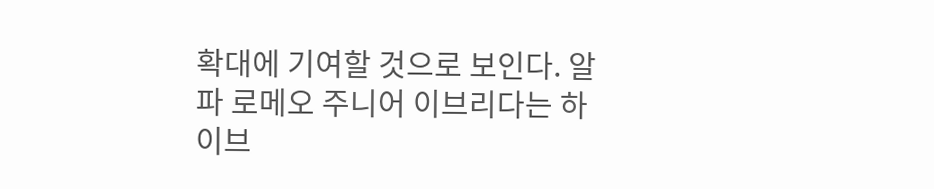확대에 기여할 것으로 보인다. 알파 로메오 주니어 이브리다는 하이브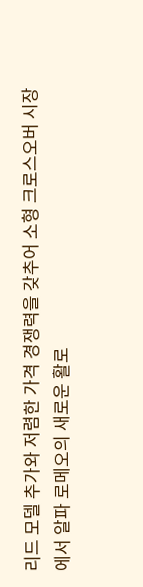리드 모델 추가와 저렴한 가격 경쟁력을 갖추어 소형 크로스오버 시장에서 알파 로메오의 새로운 활로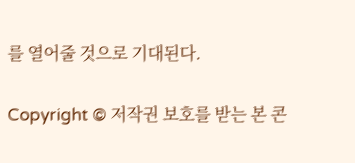를 열어줄 것으로 기대된다.

Copyright © 저작권 보호를 받는 본 콘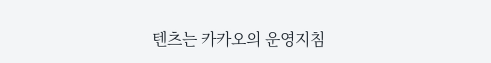텐츠는 카카오의 운영지침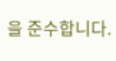을 준수합니다.